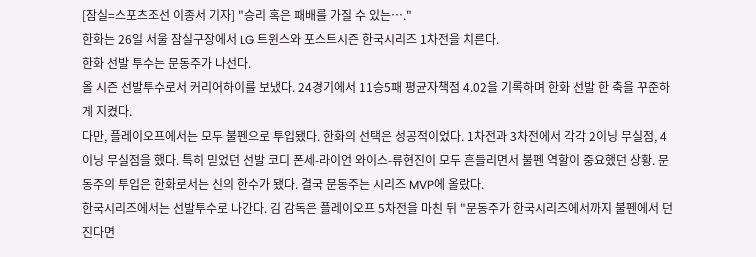[잠실=스포츠조선 이종서 기자] "승리 혹은 패배를 가질 수 있는…."
한화는 26일 서울 잠실구장에서 LG 트윈스와 포스트시즌 한국시리즈 1차전을 치른다.
한화 선발 투수는 문동주가 나선다.
올 시즌 선발투수로서 커리어하이를 보냈다. 24경기에서 11승5패 평균자책점 4.02을 기록하며 한화 선발 한 축을 꾸준하게 지켰다.
다만, 플레이오프에서는 모두 불펜으로 투입됐다. 한화의 선택은 성공적이었다. 1차전과 3차전에서 각각 2이닝 무실점, 4이닝 무실점을 했다. 특히 믿었던 선발 코디 폰세-라이언 와이스-류현진이 모두 흔들리면서 불펜 역할이 중요했던 상황. 문동주의 투입은 한화로서는 신의 한수가 됐다. 결국 문동주는 시리즈 MVP에 올랐다.
한국시리즈에서는 선발투수로 나간다. 김 감독은 플레이오프 5차전을 마친 뒤 "문동주가 한국시리즈에서까지 불펜에서 던진다면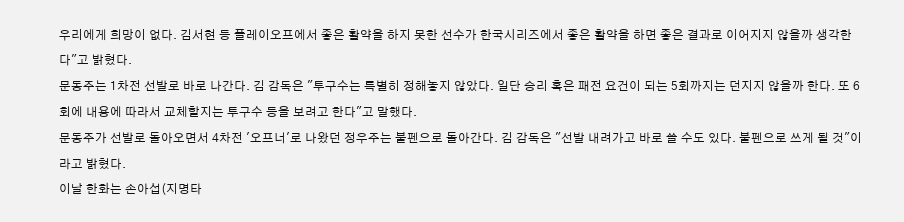우리에게 희망이 없다. 김서현 등 플레이오프에서 좋은 활약을 하지 못한 선수가 한국시리즈에서 좋은 활약을 하면 좋은 결과로 이어지지 않을까 생각한다"고 밝혔다.
문동주는 1차전 선발로 바로 나간다. 김 감독은 "투구수는 특별히 정해놓지 않았다. 일단 승리 혹은 패전 요건이 되는 5회까지는 던지지 않을까 한다. 또 6회에 내용에 따라서 교체할지는 투구수 등을 보려고 한다"고 말했다.
문동주가 선발로 돌아오면서 4차전 '오프너'로 나왔던 정우주는 불펜으로 돌아간다. 김 감독은 "선발 내려가고 바로 쓸 수도 있다. 불펜으로 쓰게 될 것"이라고 밝혔다.
이날 한화는 손아섭(지명타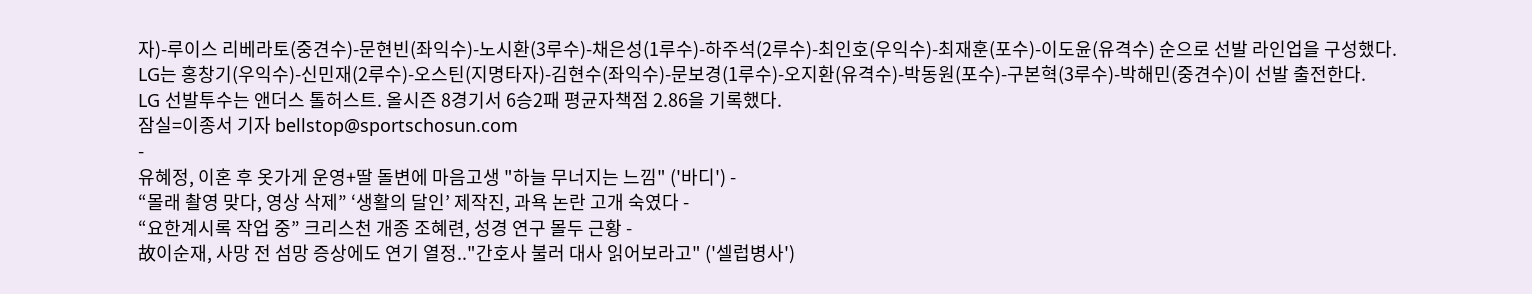자)-루이스 리베라토(중견수)-문현빈(좌익수)-노시환(3루수)-채은성(1루수)-하주석(2루수)-최인호(우익수)-최재훈(포수)-이도윤(유격수) 순으로 선발 라인업을 구성했다.
LG는 홍창기(우익수)-신민재(2루수)-오스틴(지명타자)-김현수(좌익수)-문보경(1루수)-오지환(유격수)-박동원(포수)-구본혁(3루수)-박해민(중견수)이 선발 출전한다.
LG 선발투수는 앤더스 톨허스트. 올시즌 8경기서 6승2패 평균자책점 2.86을 기록했다.
잠실=이종서 기자 bellstop@sportschosun.com
-
유혜정, 이혼 후 옷가게 운영+딸 돌변에 마음고생 "하늘 무너지는 느낌" ('바디') -
“몰래 촬영 맞다, 영상 삭제” ‘생활의 달인’ 제작진, 과욕 논란 고개 숙였다 -
“요한계시록 작업 중” 크리스천 개종 조혜련, 성경 연구 몰두 근황 -
故이순재, 사망 전 섬망 증상에도 연기 열정.."간호사 불러 대사 읽어보라고" ('셀럽병사')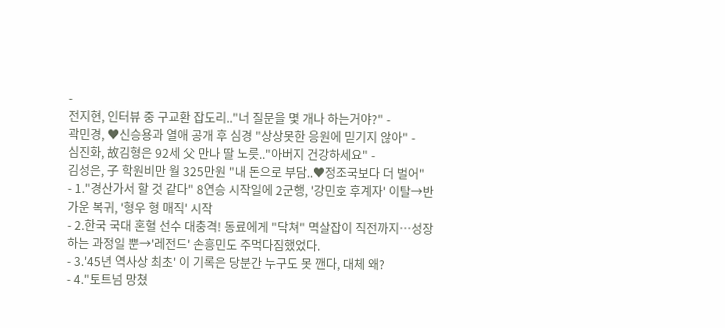-
전지현, 인터뷰 중 구교환 잡도리.."너 질문을 몇 개나 하는거야?" -
곽민경, ♥신승용과 열애 공개 후 심경 "상상못한 응원에 믿기지 않아" -
심진화, 故김형은 92세 父 만나 딸 노릇.."아버지 건강하세요" -
김성은, 子 학원비만 월 325만원 "내 돈으로 부담..♥정조국보다 더 벌어"
- 1."경산가서 할 것 같다" 8연승 시작일에 2군행, '강민호 후계자' 이탈→반가운 복귀, '형우 형 매직' 시작
- 2.한국 국대 혼혈 선수 대충격! 동료에게 "닥쳐" 멱살잡이 직전까지…성장하는 과정일 뿐→'레전드' 손흥민도 주먹다짐했었다.
- 3.'45년 역사상 최초' 이 기록은 당분간 누구도 못 깬다, 대체 왜?
- 4."토트넘 망쳤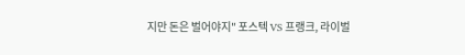지만 돈은 벌어야지" 포스텍 VS 프랭크, 라이벌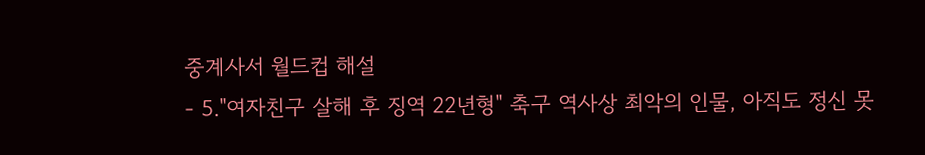중계사서 월드컵 해설
- 5."여자친구 살해 후 징역 22년형" 축구 역사상 최악의 인물, 아직도 정신 못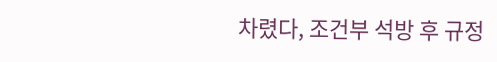차렸다, 조건부 석방 후 규정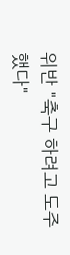위반 "축구 하려고 도주했다"